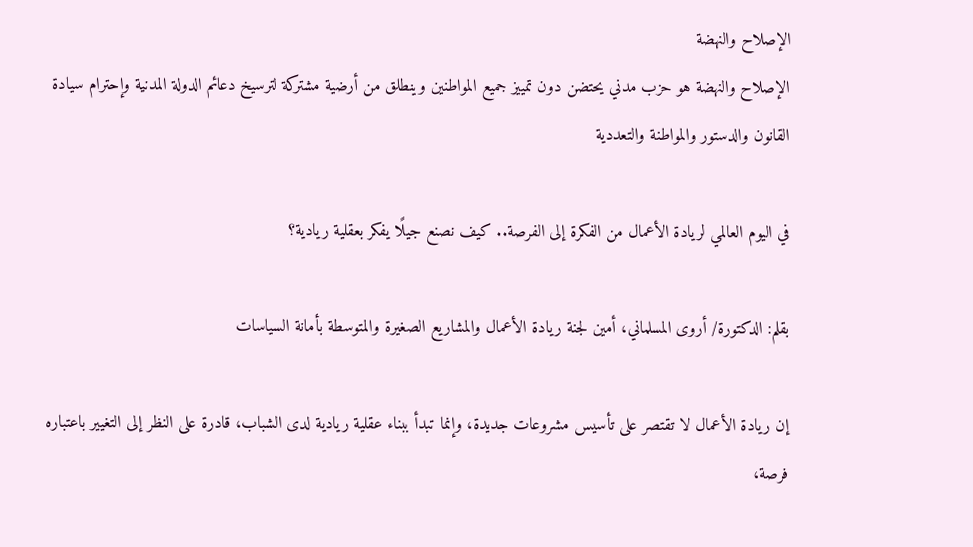الإصلاح والنهضة
الإصلاح والنهضة هو حزب مدني يحتضن دون تمييز جميع المواطنين وينطلق من أرضية مشتركة لترسيخ دعائم الدولة المدنية وإحترام سيادة القانون والدستور والمواطنة والتعددية

في اليوم العالمي لريادة الأعمال من الفكرة إلى الفرصة.. كيف نصنع جيلًا يفكر بعقلية ريادية؟

بقلم: الدكتورة/ أروى المسلماني، أمين لجنة ريادة الأعمال والمشاريع الصغيرة والمتوسطة بأمانة السياسات

إن ريادة الأعمال لا تقتصر على تأسيس مشروعات جديدة، وإنما تبدأ ببناء عقلية ريادية لدى الشباب، قادرة على النظر إلى التغيير باعتباره فرصة،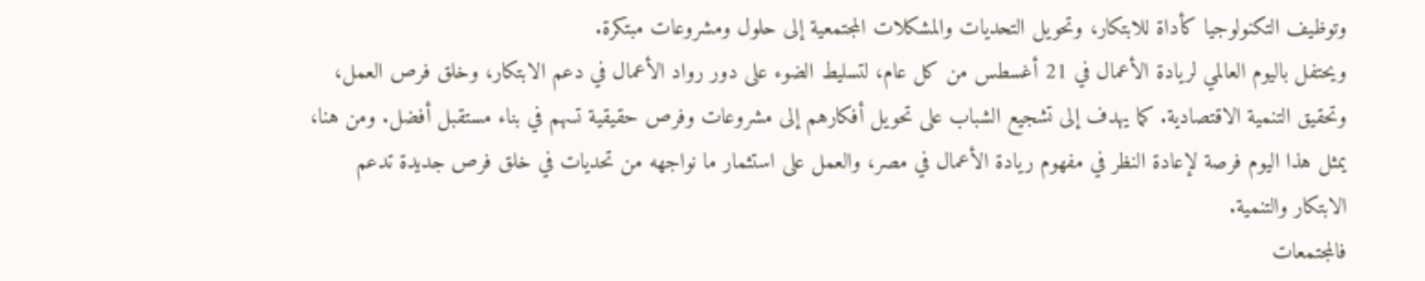وتوظيف التكنولوجيا كأداة للابتكار، وتحويل التحديات والمشكلات المجتمعية إلى حلول ومشروعات مبتكرة.
ويحتفل باليوم العالمي لريادة الأعمال في 21 أغسطس من كل عام، لتسليط الضوء على دور رواد الأعمال في دعم الابتكار، وخلق فرص العمل، وتحقيق التنمية الاقتصادية. كما يهدف إلى تشجيع الشباب على تحويل أفكارهم إلى مشروعات وفرص حقيقية تسهم في بناء مستقبل أفضل. ومن هنا، يمثل هذا اليوم فرصة لإعادة النظر في مفهوم ريادة الأعمال في مصر، والعمل على استثمار ما نواجهه من تحديات في خلق فرص جديدة تدعم الابتكار والتنمية.
فالمجتمعات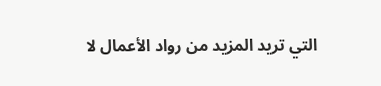التي تريد المزيد من رواد الأعمال لا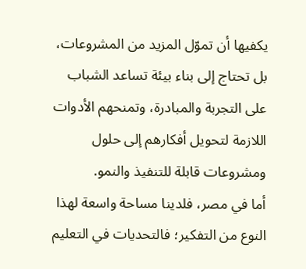يكفيها أن تموّل المزيد من المشروعات، بل تحتاج إلى بناء بيئة تساعد الشباب على التجربة والمبادرة، وتمنحهم الأدوات اللازمة لتحويل أفكارهم إلى حلول ومشروعات قابلة للتنفيذ والنمو.
أما في مصر، فلدينا مساحة واسعة لهذا النوع من التفكير؛ فالتحديات في التعليم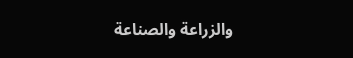والزراعة والصناعة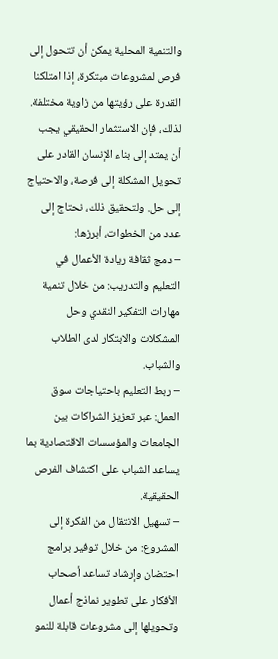والتنمية المحلية يمكن أن تتحول إلى فرص لمشروعات مبتكرة، إذا امتلكنا القدرة على رؤيتها من زاوية مختلفة.
لذلك، فإن الاستثمار الحقيقي يجب أن يمتد إلى بناء الإنسان القادر على تحويل المشكلة إلى فرصة، والاحتياج إلى حل. ولتحقيق ذلك، نحتاج إلى عدد من الخطوات، أبرزها:
– دمج ثقافة ريادة الأعمال في التعليم والتدريب: من خلال تنمية مهارات التفكير النقدي وحل المشكلات والابتكار لدى الطلاب والشباب.
– ربط التعليم باحتياجات سوق العمل: عبر تعزيز الشراكات بين الجامعات والمؤسسات الاقتصادية بما يساعد الشباب على اكتشاف الفرص الحقيقية.
– تسهيل الانتقال من الفكرة إلى المشروع: من خلال توفير برامج احتضان وإرشاد تساعد أصحاب الأفكار على تطوير نماذج أعمال وتحويلها إلى مشروعات قابلة للنمو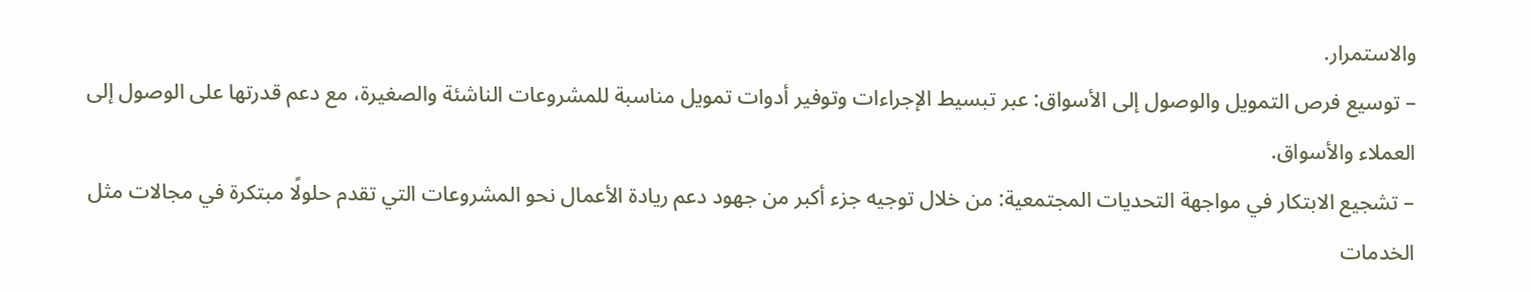والاستمرار.
– توسيع فرص التمويل والوصول إلى الأسواق: عبر تبسيط الإجراءات وتوفير أدوات تمويل مناسبة للمشروعات الناشئة والصغيرة، مع دعم قدرتها على الوصول إلى العملاء والأسواق.
– تشجيع الابتكار في مواجهة التحديات المجتمعية: من خلال توجيه جزء أكبر من جهود دعم ريادة الأعمال نحو المشروعات التي تقدم حلولًا مبتكرة في مجالات مثل الخدمات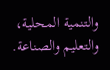والتنمية المحلية، والتعليم والصناعة.